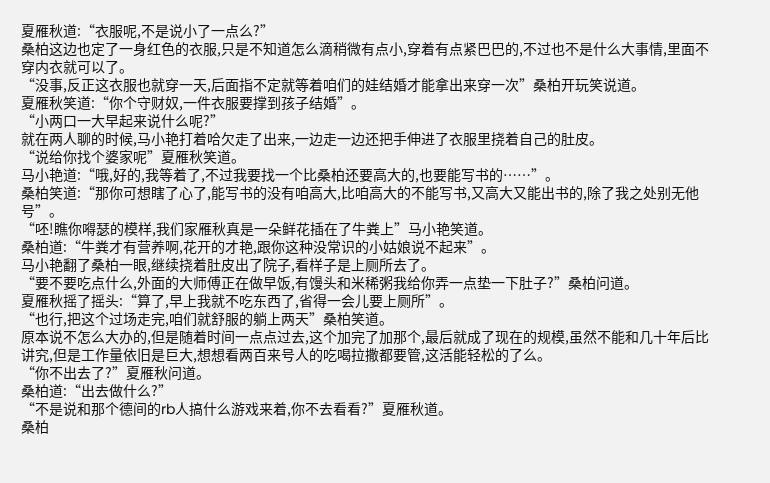夏雁秋道:“衣服呢,不是说小了一点么?”
桑柏这边也定了一身红色的衣服,只是不知道怎么滴稍微有点小,穿着有点紧巴巴的,不过也不是什么大事情,里面不穿内衣就可以了。
“没事,反正这衣服也就穿一天,后面指不定就等着咱们的娃结婚才能拿出来穿一次”桑柏开玩笑说道。
夏雁秋笑道:“你个守财奴,一件衣服要撑到孩子结婚”。
“小两口一大早起来说什么呢?”
就在两人聊的时候,马小艳打着哈欠走了出来,一边走一边还把手伸进了衣服里挠着自己的肚皮。
“说给你找个婆家呢”夏雁秋笑道。
马小艳道:“哦,好的,我等着了,不过我要找一个比桑柏还要高大的,也要能写书的……”。
桑柏笑道:“那你可想瞎了心了,能写书的没有咱高大,比咱高大的不能写书,又高大又能出书的,除了我之处别无他号”。
“呸!瞧你嘚瑟的模样,我们家雁秋真是一朵鲜花插在了牛粪上”马小艳笑道。
桑柏道:“牛粪才有营养啊,花开的才艳,跟你这种没常识的小姑娘说不起来”。
马小艳翻了桑柏一眼,继续挠着肚皮出了院子,看样子是上厕所去了。
“要不要吃点什么,外面的大师傅正在做早饭,有馒头和米稀粥我给你弄一点垫一下肚子?”桑柏问道。
夏雁秋摇了摇头:“算了,早上我就不吃东西了,省得一会儿要上厕所”。
“也行,把这个过场走完,咱们就舒服的躺上两天”桑柏笑道。
原本说不怎么大办的,但是随着时间一点点过去,这个加完了加那个,最后就成了现在的规模,虽然不能和几十年后比讲究,但是工作量依旧是巨大,想想看两百来号人的吃喝拉撒都要管,这活能轻松的了么。
“你不出去了?”夏雁秋问道。
桑柏道:“出去做什么?”
“不是说和那个德间的rb人搞什么游戏来着,你不去看看?”夏雁秋道。
桑柏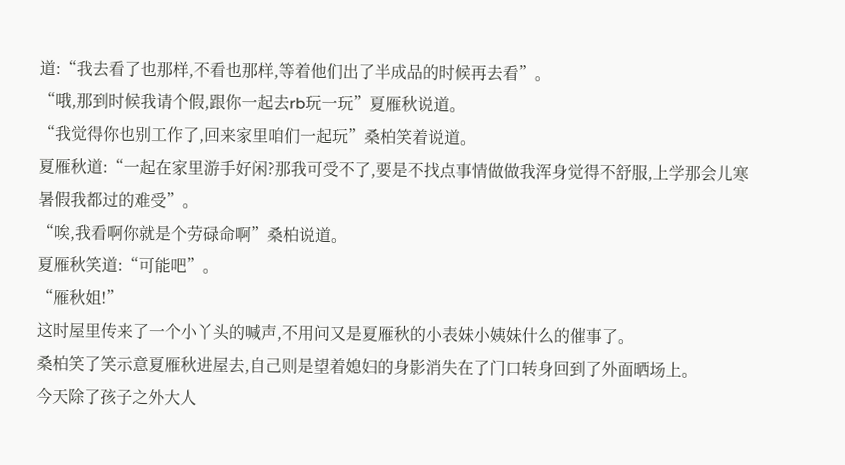道:“我去看了也那样,不看也那样,等着他们出了半成品的时候再去看”。
“哦,那到时候我请个假,跟你一起去rb玩一玩”夏雁秋说道。
“我觉得你也别工作了,回来家里咱们一起玩”桑柏笑着说道。
夏雁秋道:“一起在家里游手好闲?那我可受不了,要是不找点事情做做我浑身觉得不舒服,上学那会儿寒暑假我都过的难受”。
“唉,我看啊你就是个劳碌命啊”桑柏说道。
夏雁秋笑道:“可能吧”。
“雁秋姐!”
这时屋里传来了一个小丫头的喊声,不用问又是夏雁秋的小表妹小姨妹什么的催事了。
桑柏笑了笑示意夏雁秋进屋去,自己则是望着媳妇的身影消失在了门口转身回到了外面晒场上。
今天除了孩子之外大人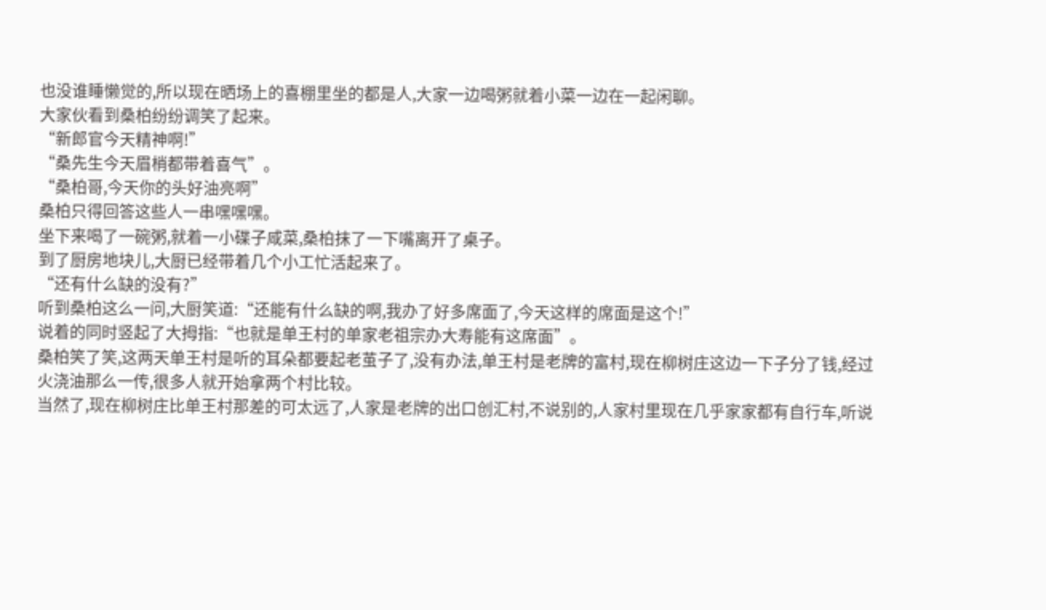也没谁睡懒觉的,所以现在晒场上的喜棚里坐的都是人,大家一边喝粥就着小菜一边在一起闲聊。
大家伙看到桑柏纷纷调笑了起来。
“新郎官今天精神啊!”
“桑先生今天眉梢都带着喜气”。
“桑柏哥,今天你的头好油亮啊”
桑柏只得回答这些人一串嘿嘿嘿。
坐下来喝了一碗粥,就着一小碟子咸菜,桑柏抹了一下嘴离开了桌子。
到了厨房地块儿,大厨已经带着几个小工忙活起来了。
“还有什么缺的没有?”
听到桑柏这么一问,大厨笑道:“还能有什么缺的啊,我办了好多席面了,今天这样的席面是这个!”
说着的同时竖起了大拇指:“也就是单王村的单家老祖宗办大寿能有这席面”。
桑柏笑了笑,这两天单王村是听的耳朵都要起老茧子了,没有办法,单王村是老牌的富村,现在柳树庄这边一下子分了钱,经过火浇油那么一传,很多人就开始拿两个村比较。
当然了,现在柳树庄比单王村那差的可太远了,人家是老牌的出口创汇村,不说别的,人家村里现在几乎家家都有自行车,听说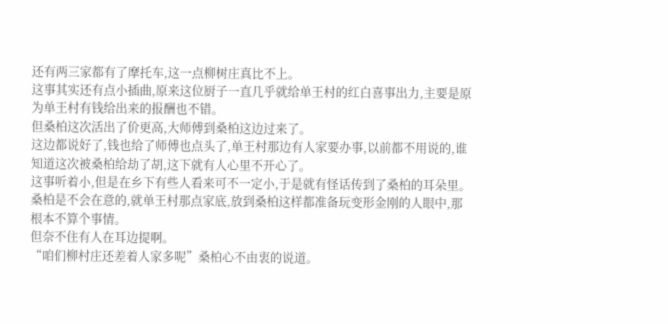还有两三家都有了摩托车,这一点柳树庄真比不上。
这事其实还有点小插曲,原来这位厨子一直几乎就给单王村的红白喜事出力,主要是原为单王村有钱给出来的报酬也不错。
但桑柏这次活出了价更高,大师傅到桑柏这边过来了。
这边都说好了,钱也给了师傅也点头了,单王村那边有人家要办事,以前都不用说的,谁知道这次被桑柏给劫了胡,这下就有人心里不开心了。
这事听着小,但是在乡下有些人看来可不一定小,于是就有怪话传到了桑柏的耳朵里。
桑柏是不会在意的,就单王村那点家底,放到桑柏这样都准备玩变形金刚的人眼中,那根本不算个事情。
但奈不住有人在耳边提啊。
“咱们柳村庄还差着人家多呢”桑柏心不由衷的说道。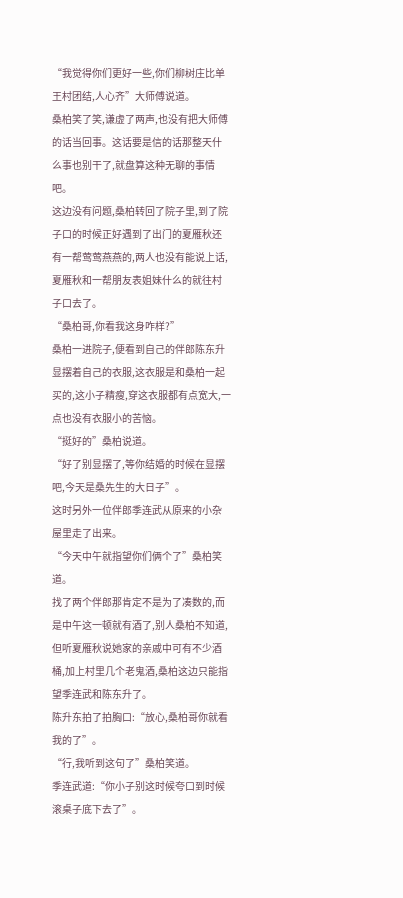“我觉得你们更好一些,你们柳树庄比单王村团结,人心齐”大师傅说道。
桑柏笑了笑,谦虚了两声,也没有把大师傅的话当回事。这话要是信的话那整天什么事也别干了,就盘算这种无聊的事情吧。
这边没有问题,桑柏转回了院子里,到了院子口的时候正好遇到了出门的夏雁秋还有一帮莺莺燕燕的,两人也没有能说上话,夏雁秋和一帮朋友表姐妹什么的就往村子口去了。
“桑柏哥,你看我这身咋样?”
桑柏一进院子,便看到自己的伴郎陈东升显摆着自己的衣服,这衣服是和桑柏一起买的,这小子精瘦,穿这衣服都有点宽大,一点也没有衣服小的苦恼。
“挺好的”桑柏说道。
“好了别显摆了,等你结婚的时候在显摆吧,今天是桑先生的大日子”。
这时另外一位伴郎季连武从原来的小杂屋里走了出来。
“今天中午就指望你们俩个了”桑柏笑道。
找了两个伴郎那肯定不是为了凑数的,而是中午这一顿就有酒了,别人桑柏不知道,但听夏雁秋说她家的亲戚中可有不少酒桶,加上村里几个老鬼酒,桑柏这边只能指望季连武和陈东升了。
陈升东拍了拍胸口:“放心,桑柏哥你就看我的了”。
“行,我听到这句了”桑柏笑道。
季连武道:“你小子别这时候夸口到时候滚桌子底下去了”。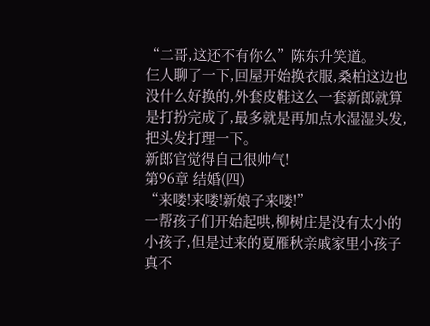“二哥,这还不有你么”陈东升笑道。
仨人聊了一下,回屋开始换衣服,桑柏这边也没什么好换的,外套皮鞋这么一套新郎就算是打扮完成了,最多就是再加点水湿湿头发,把头发打理一下。
新郎官觉得自己很帅气!
第96章 结婚(四)
“来喽!来喽!新娘子来喽!”
一帮孩子们开始起哄,柳树庄是没有太小的小孩子,但是过来的夏雁秋亲戚家里小孩子真不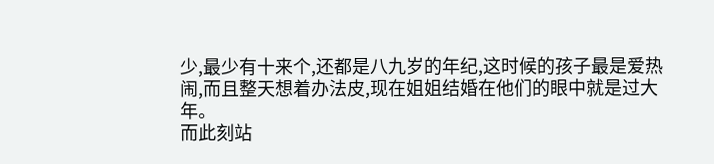少,最少有十来个,还都是八九岁的年纪,这时候的孩子最是爱热闹,而且整天想着办法皮,现在姐姐结婚在他们的眼中就是过大年。
而此刻站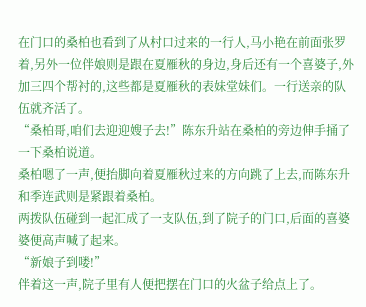在门口的桑柏也看到了从村口过来的一行人,马小艳在前面张罗着,另外一位伴娘则是跟在夏雁秋的身边,身后还有一个喜婆子,外加三四个帮衬的,这些都是夏雁秋的表妹堂妹们。一行送亲的队伍就齐活了。
“桑柏哥,咱们去迎迎嫂子去!”陈东升站在桑柏的旁边伸手捅了一下桑柏说道。
桑柏嗯了一声,便抬脚向着夏雁秋过来的方向跳了上去,而陈东升和季连武则是紧跟着桑柏。
两拨队伍碰到一起汇成了一支队伍,到了院子的门口,后面的喜婆婆便高声喊了起来。
“新娘子到喽!”
伴着这一声,院子里有人便把摆在门口的火盆子给点上了。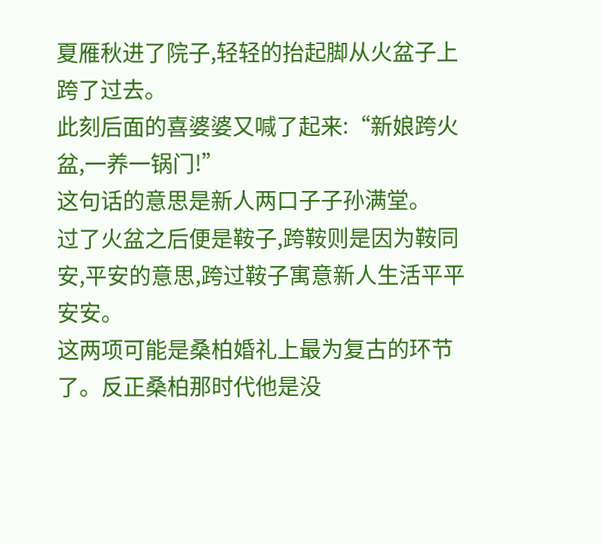夏雁秋进了院子,轻轻的抬起脚从火盆子上跨了过去。
此刻后面的喜婆婆又喊了起来:“新娘跨火盆,一养一锅门!”
这句话的意思是新人两口子子孙满堂。
过了火盆之后便是鞍子,跨鞍则是因为鞍同安,平安的意思,跨过鞍子寓意新人生活平平安安。
这两项可能是桑柏婚礼上最为复古的环节了。反正桑柏那时代他是没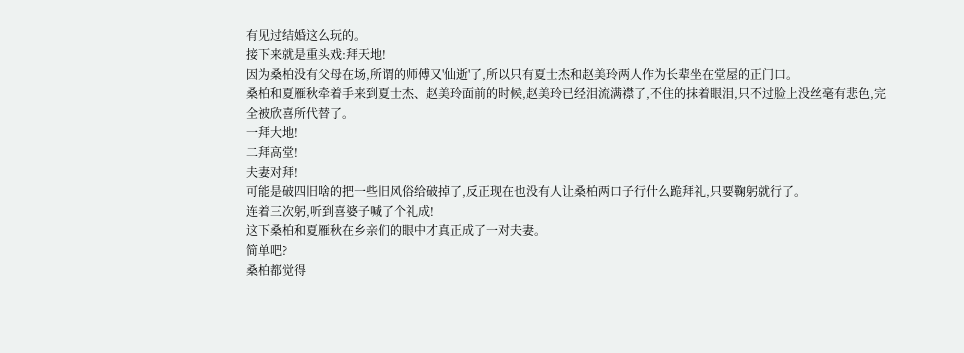有见过结婚这么玩的。
接下来就是重头戏:拜天地!
因为桑柏没有父母在场,所谓的师傅又'仙逝'了,所以只有夏士杰和赵美玲两人作为长辈坐在堂屋的正门口。
桑柏和夏雁秋牵着手来到夏士杰、赵美玲面前的时候,赵美玲已经泪流满襟了,不住的抹着眼泪,只不过脸上没丝毫有悲色,完全被欣喜所代替了。
一拜大地!
二拜高堂!
夫妻对拜!
可能是破四旧啥的把一些旧风俗给破掉了,反正现在也没有人让桑柏两口子行什么跪拜礼,只要鞠躬就行了。
连着三次躬,听到喜婆子喊了个礼成!
这下桑柏和夏雁秋在乡亲们的眼中才真正成了一对夫妻。
简单吧?
桑柏都觉得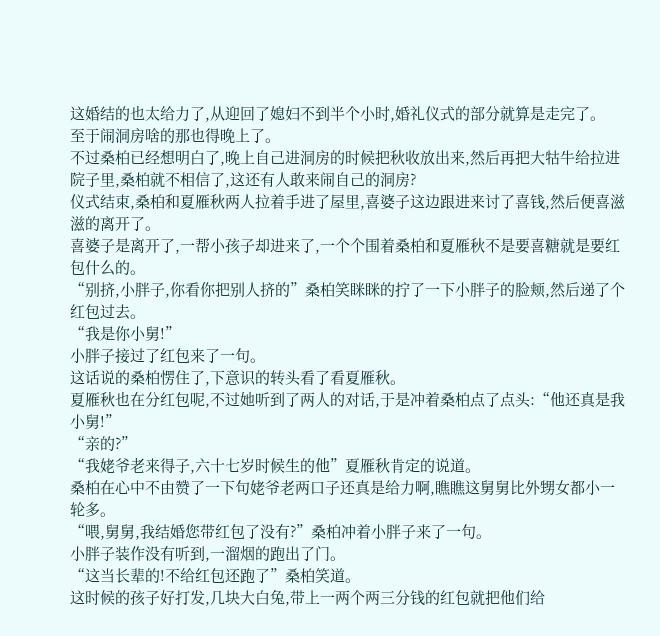这婚结的也太给力了,从迎回了媳妇不到半个小时,婚礼仪式的部分就算是走完了。
至于闹洞房啥的那也得晚上了。
不过桑柏已经想明白了,晚上自己进洞房的时候把秋收放出来,然后再把大牯牛给拉进院子里,桑柏就不相信了,这还有人敢来闹自己的洞房?
仪式结束,桑柏和夏雁秋两人拉着手进了屋里,喜婆子这边跟进来讨了喜钱,然后便喜滋滋的离开了。
喜婆子是离开了,一帮小孩子却进来了,一个个围着桑柏和夏雁秋不是要喜糖就是要红包什么的。
“别挤,小胖子,你看你把别人挤的”桑柏笑眯眯的拧了一下小胖子的脸颊,然后递了个红包过去。
“我是你小舅!”
小胖子接过了红包来了一句。
这话说的桑柏愣住了,下意识的转头看了看夏雁秋。
夏雁秋也在分红包呢,不过她听到了两人的对话,于是冲着桑柏点了点头:“他还真是我小舅!”
“亲的?”
“我姥爷老来得子,六十七岁时候生的他”夏雁秋肯定的说道。
桑柏在心中不由赞了一下句姥爷老两口子还真是给力啊,瞧瞧这舅舅比外甥女都小一轮多。
“喂,舅舅,我结婚您带红包了没有?”桑柏冲着小胖子来了一句。
小胖子装作没有听到,一溜烟的跑出了门。
“这当长辈的!不给红包还跑了”桑柏笑道。
这时候的孩子好打发,几块大白兔,带上一两个两三分钱的红包就把他们给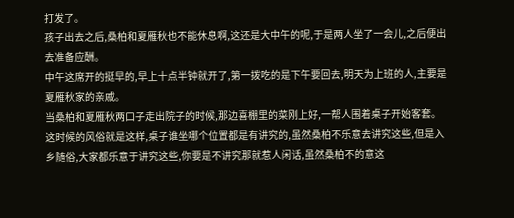打发了。
孩子出去之后,桑柏和夏雁秋也不能休息啊,这还是大中午的呢,于是两人坐了一会儿,之后便出去准备应酬。
中午这席开的挺早的,早上十点半钟就开了,第一拨吃的是下午要回去,明天为上班的人,主要是夏雁秋家的亲戚。
当桑柏和夏雁秋两口子走出院子的时候,那边喜棚里的菜刚上好,一帮人围着桌子开始客套。
这时候的风俗就是这样,桌子谁坐哪个位置都是有讲究的,虽然桑柏不乐意去讲究这些,但是入乡随俗,大家都乐意于讲究这些,你要是不讲究那就惹人闲话,虽然桑柏不的意这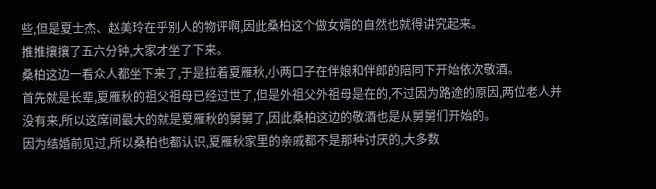些,但是夏士杰、赵美玲在乎别人的物评啊,因此桑柏这个做女婿的自然也就得讲究起来。
推推攘攘了五六分钟,大家才坐了下来。
桑柏这边一看众人都坐下来了,于是拉着夏雁秋,小两口子在伴娘和伴郎的陪同下开始依次敬酒。
首先就是长辈,夏雁秋的祖父祖母已经过世了,但是外祖父外祖母是在的,不过因为路途的原因,两位老人并没有来,所以这席间最大的就是夏雁秋的舅舅了,因此桑柏这边的敬酒也是从舅舅们开始的。
因为结婚前见过,所以桑柏也都认识,夏雁秋家里的亲戚都不是那种讨厌的,大多数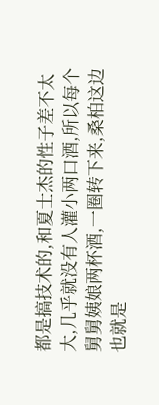都是搞技术的,和夏士杰的性子差不太大,几乎就没有人灌小两口酒,所以每个舅舅姨娘两杯酒,一圈转下来,桑柏这边也就是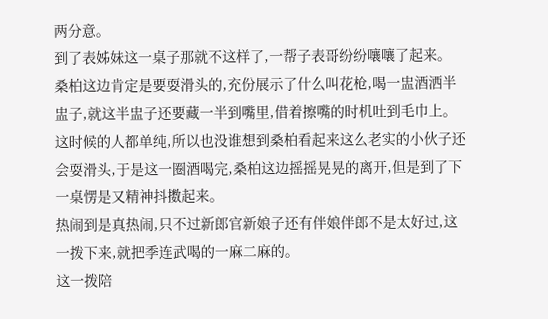两分意。
到了表姊妹这一桌子那就不这样了,一帮子表哥纷纷嚷嚷了起来。
桑柏这边肯定是要耍滑头的,充份展示了什么叫花枪,喝一盅酒洒半盅子,就这半盅子还要藏一半到嘴里,借着擦嘴的时机吐到毛巾上。
这时候的人都单纯,所以也没谁想到桑柏看起来这么老实的小伙子还会耍滑头,于是这一圈酒喝完,桑柏这边摇摇晃晃的离开,但是到了下一桌愣是又精神抖擞起来。
热闹到是真热闹,只不过新郎官新娘子还有伴娘伴郎不是太好过,这一拨下来,就把季连武喝的一麻二麻的。
这一拨陪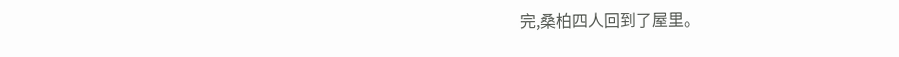完,桑柏四人回到了屋里。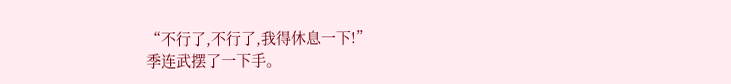“不行了,不行了,我得休息一下!”
季连武摆了一下手。